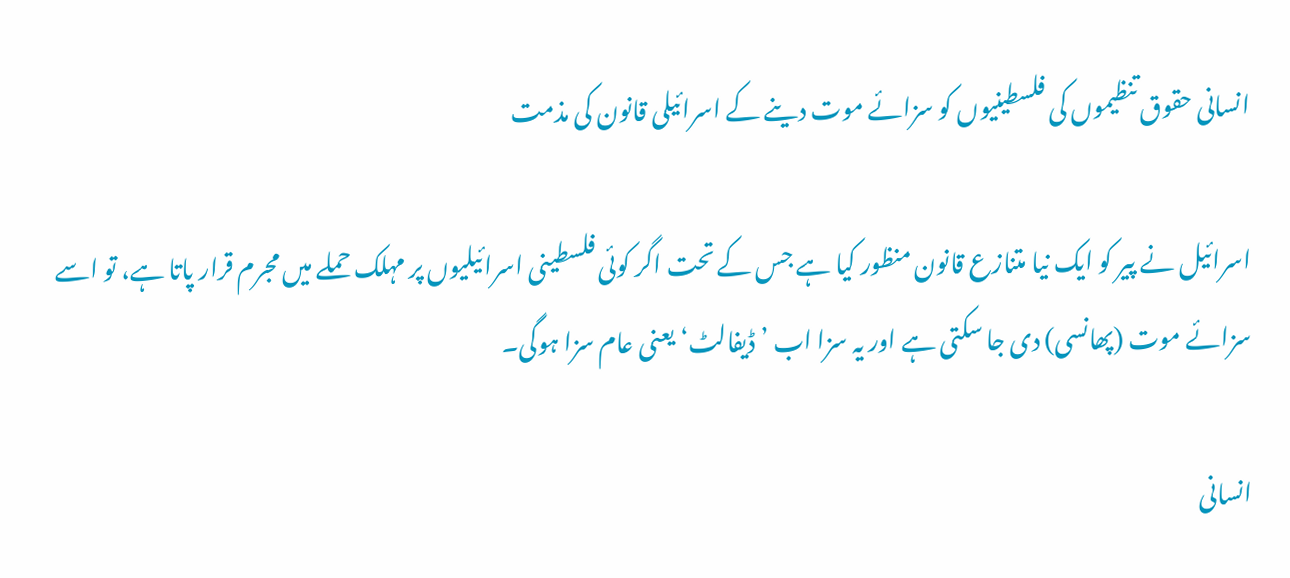انسانی حقوق تنظیموں کی فلسطینیوں کو سزائے موت دینے کے اسرائیلی قانون کی مذمت

اسرائیل نے پیر کو ایک نیا متنازع قانون منظور کیا ہے جس کے تحت اگر کوئی فلسطینی اسرائیلیوں پر مہلک حملے میں مجرم قرار پاتا ہے، تو اسے سزائے موت (پھانسی) دی جا سکتی ہے اور یہ سزا اب ’ڈیفالٹ‘ یعنی عام سزا ہوگی۔

انسانی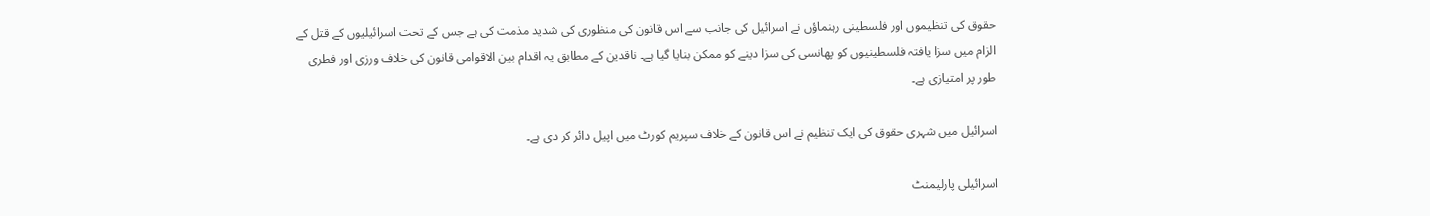حقوق کی تنظیموں اور فلسطینی رہنماؤں نے اسرائیل کی جانب سے اس قانون کی منظوری کی شدید مذمت کی ہے جس کے تحت اسرائیلیوں کے قتل کے الزام میں سزا یافتہ فلسطینیوں کو پھانسی کی سزا دینے کو ممکن بنایا گیا ہے۔ ناقدین کے مطابق یہ اقدام بین الاقوامی قانون کی خلاف ورزی اور فطری طور پر امتیازی ہے۔

اسرائیل میں شہری حقوق کی ایک تنظیم نے اس قانون کے خلاف سپریم کورٹ میں اپیل دائر کر دی ہے۔

اسرائیلی پارلیمنٹ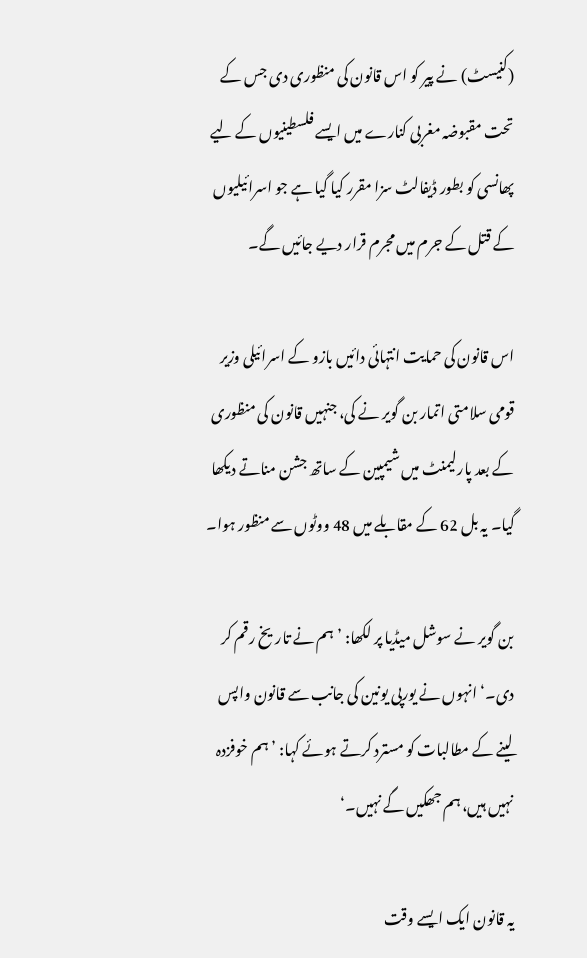(کنیسٹ) نے پیر کو اس قانون کی منظوری دی جس کے تحت مقبوضہ مغربی کنارے میں ایسے فلسطینیوں کے لیے پھانسی کو بطور ڈیفالٹ سزا مقرر کیا گیا ہے جو اسرائیلیوں کے قتل کے جرم میں مجرم قرار دیے جائیں گے۔

اس قانون کی حمایت انتہائی دائیں بازو کے اسرائیلی وزیر قومی سلامتی اتمار بن گویر نے کی، جنہیں قانون کی منظوری کے بعد پارلیمنٹ میں شیمپین کے ساتھ جشن مناتے دیکھا گیا۔ یہ بل 62 کے مقابلے میں 48 ووٹوں سے منظور ہوا۔

بن گویر نے سوشل میڈیا پر لکھا: ’ہم نے تاریخ رقم کر دی۔‘ انہوں نے یورپی یونین کی جانب سے قانون واپس لینے کے مطالبات کو مسترد کرتے ہوئے کہا: ’ہم خوفزدہ نہیں ہیں، ہم جھکیں گے نہیں۔‘

یہ قانون ایک ایسے وقت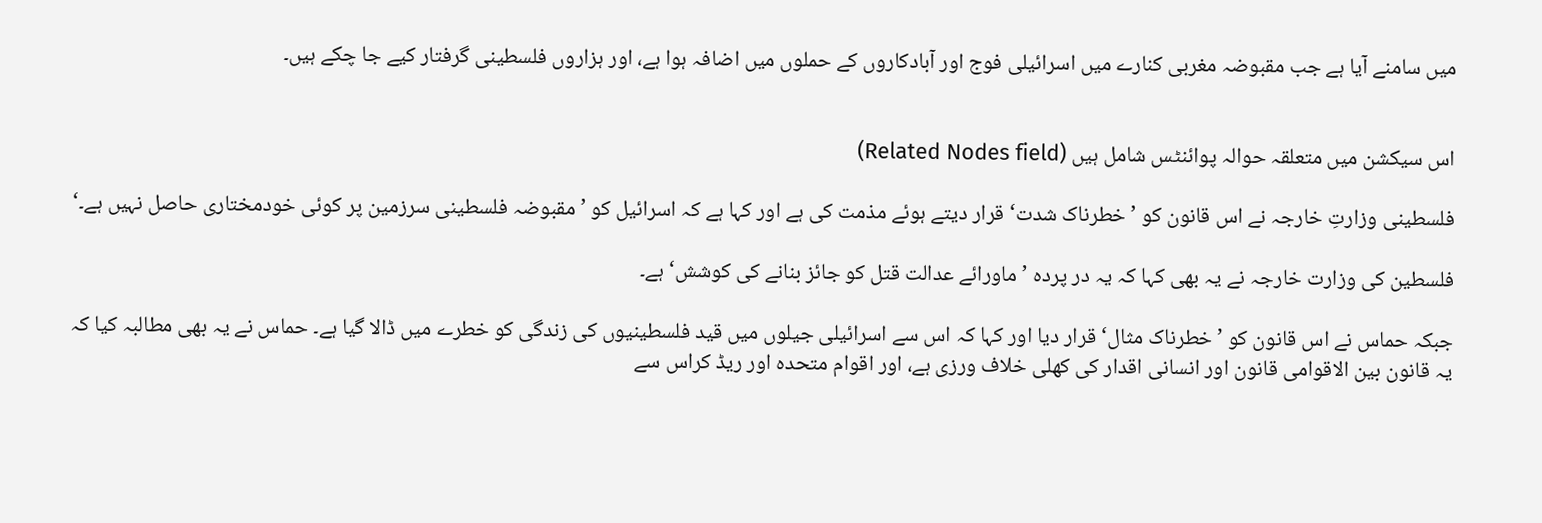میں سامنے آیا ہے جب مقبوضہ مغربی کنارے میں اسرائیلی فوج اور آبادکاروں کے حملوں میں اضافہ ہوا ہے، اور ہزاروں فلسطینی گرفتار کیے جا چکے ہیں۔


اس سیکشن میں متعلقہ حوالہ پوائنٹس شامل ہیں (Related Nodes field)

فلسطینی وزارتِ خارجہ نے اس قانون کو ’خطرناک شدت‘ قرار دیتے ہوئے مذمت کی ہے اور کہا ہے کہ اسرائیل کو ’مقبوضہ فلسطینی سرزمین پر کوئی خودمختاری حاصل نہیں ہے۔‘

فلسطین کی وزارت خارجہ نے یہ بھی کہا کہ یہ در پردہ ’ماورائے عدالت قتل کو جائز بنانے کی کوشش‘ ہے۔

جبکہ حماس نے اس قانون کو ’خطرناک مثال‘ قرار دیا اور کہا کہ اس سے اسرائیلی جیلوں میں قید فلسطینیوں کی زندگی کو خطرے میں ڈالا گیا ہے۔ حماس نے یہ بھی مطالبہ کیا کہ یہ قانون بین الاقوامی قانون اور انسانی اقدار کی کھلی خلاف ورزی ہے، اور اقوام متحدہ اور ریڈ کراس سے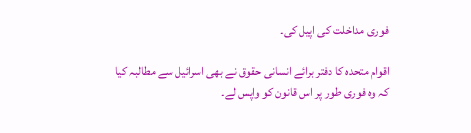فوری مداخلت کی اپیل کی۔

اقوام متحدہ کا دفتر برائے انسانی حقوق نے بھی اسرائیل سے مطالبہ کیا کہ وہ فوری طور پر اس قانون کو واپس لے۔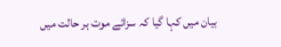بیان میں کہا گیا کہ سزائے موت ہر حالت میں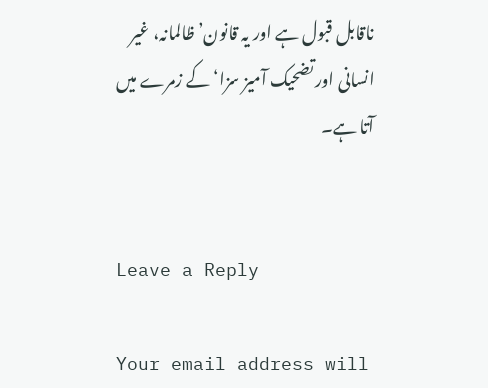ناقابل قبول ہے اور یہ قانون’ظالمانہ، غیر انسانی اور تضحیک آمیز سزا‘ کے زمرے میں آتا ہے۔


Leave a Reply

Your email address will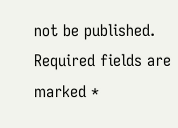not be published. Required fields are marked *